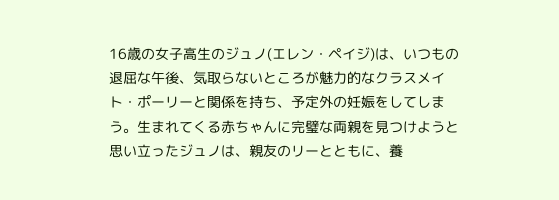16歳の女子高生のジュノ(エレン・ペイジ)は、いつもの退屈な午後、気取らないところが魅力的なクラスメイト・ポーリーと関係を持ち、予定外の妊娠をしてしまう。生まれてくる赤ちゃんに完璧な両親を見つけようと思い立ったジュノは、親友のリーとともに、養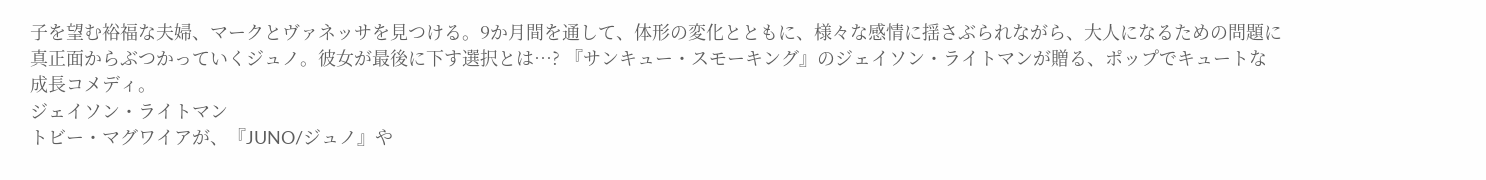子を望む裕福な夫婦、マークとヴァネッサを見つける。9か月間を通して、体形の変化とともに、様々な感情に揺さぶられながら、大人になるための問題に真正面からぶつかっていくジュノ。彼女が最後に下す選択とは…? 『サンキュー・スモーキング』のジェイソン・ライトマンが贈る、ポップでキュートな成長コメディ。
ジェイソン・ライトマン
トビー・マグワイアが、『JUNO/ジュノ』や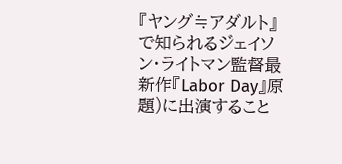『ヤング≒アダルト』で知られるジェイソン・ライトマン監督最新作『Labor Day』原題)に出演すること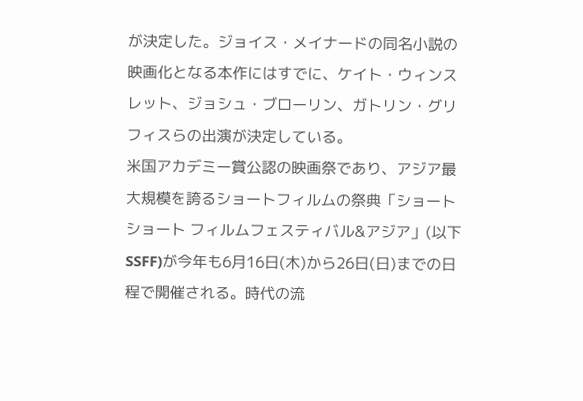が決定した。ジョイス・メイナードの同名小説の映画化となる本作にはすでに、ケイト・ウィンスレット、ジョシュ・ブローリン、ガトリン・グリフィスらの出演が決定している。
米国アカデミー賞公認の映画祭であり、アジア最大規模を誇るショートフィルムの祭典「ショートショート フィルムフェスティバル&アジア」(以下SSFF)が今年も6月16日(木)から26日(日)までの日程で開催される。時代の流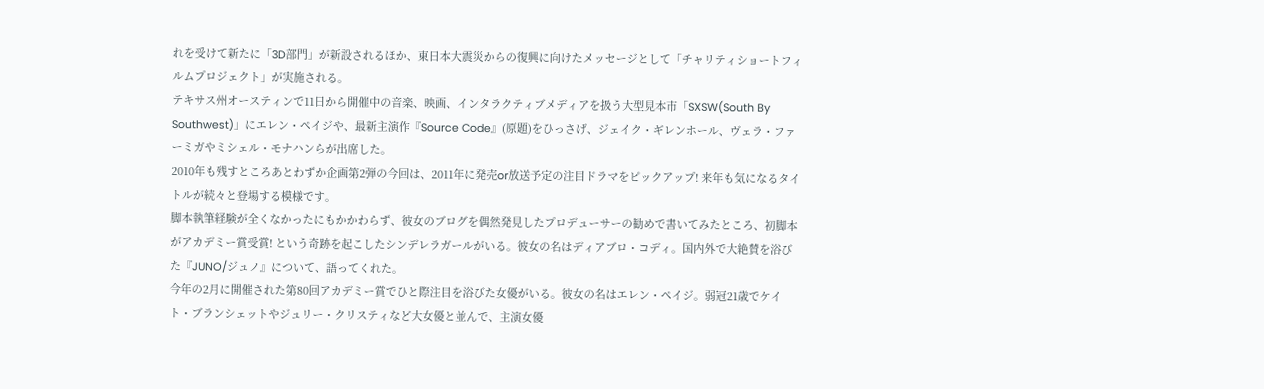れを受けて新たに「3D部門」が新設されるほか、東日本大震災からの復興に向けたメッセージとして「チャリティショートフィルムプロジェクト」が実施される。
テキサス州オースティンで11日から開催中の音楽、映画、インタラクティブメディアを扱う大型見本市「SXSW(South By Southwest)」にエレン・ペイジや、最新主演作『Source Code』(原題)をひっさげ、ジェイク・ギレンホール、ヴェラ・ファーミガやミシェル・モナハンらが出席した。
2010年も残すところあとわずか企画第2弾の今回は、2011年に発売or放送予定の注目ドラマをピックアップ! 来年も気になるタイトルが続々と登場する模様です。
脚本執筆経験が全くなかったにもかかわらず、彼女のブログを偶然発見したプロデューサーの勧めで書いてみたところ、初脚本がアカデミー賞受賞! という奇跡を起こしたシンデレラガールがいる。彼女の名はディアブロ・コディ。国内外で大絶賛を浴びた『JUNO/ジュノ』について、語ってくれた。
今年の2月に開催された第80回アカデミー賞でひと際注目を浴びた女優がいる。彼女の名はエレン・ペイジ。弱冠21歳でケイト・ブランシェットやジュリー・クリスティなど大女優と並んで、主演女優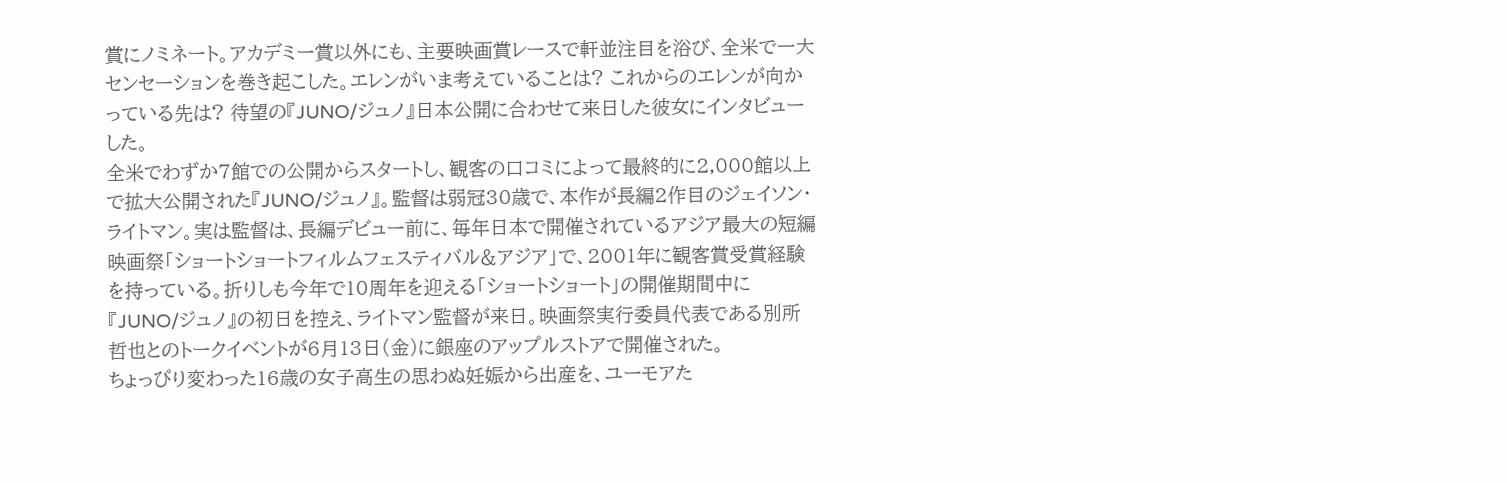賞にノミネート。アカデミー賞以外にも、主要映画賞レースで軒並注目を浴び、全米で一大センセーションを巻き起こした。エレンがいま考えていることは? これからのエレンが向かっている先は? 待望の『JUNO/ジュノ』日本公開に合わせて来日した彼女にインタビューした。
全米でわずか7館での公開からスタートし、観客の口コミによって最終的に2,000館以上で拡大公開された『JUNO/ジュノ』。監督は弱冠30歳で、本作が長編2作目のジェイソン・ライトマン。実は監督は、長編デビュー前に、毎年日本で開催されているアジア最大の短編映画祭「ショートショートフィルムフェスティバル&アジア」で、2001年に観客賞受賞経験を持っている。折りしも今年で10周年を迎える「ショートショート」の開催期間中に『JUNO/ジュノ』の初日を控え、ライトマン監督が来日。映画祭実行委員代表である別所哲也とのトークイベントが6月13日(金)に銀座のアップルストアで開催された。
ちょっぴり変わった16歳の女子高生の思わぬ妊娠から出産を、ユーモアた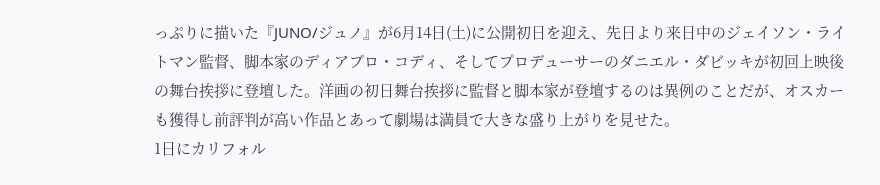っぷりに描いた『JUNO/ジュノ』が6月14日(土)に公開初日を迎え、先日より来日中のジェイソン・ライトマン監督、脚本家のディアブロ・コディ、そしてプロデューサーのダニエル・ダビッキが初回上映後の舞台挨拶に登壇した。洋画の初日舞台挨拶に監督と脚本家が登壇するのは異例のことだが、オスカーも獲得し前評判が高い作品とあって劇場は満員で大きな盛り上がりを見せた。
1日にカリフォル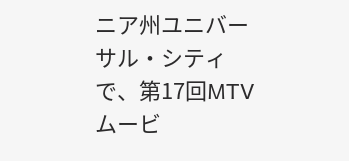ニア州ユニバーサル・シティで、第17回MTVムービ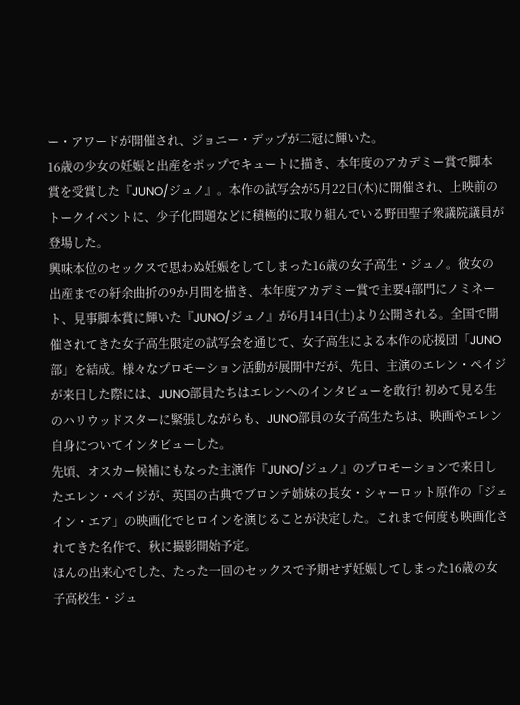ー・アワードが開催され、ジョニー・デップが二冠に輝いた。
16歳の少女の妊娠と出産をポップでキュートに描き、本年度のアカデミー賞で脚本賞を受賞した『JUNO/ジュノ』。本作の試写会が5月22日(木)に開催され、上映前のトークイベントに、少子化問題などに積極的に取り組んでいる野田聖子衆議院議員が登場した。
興味本位のセックスで思わぬ妊娠をしてしまった16歳の女子高生・ジュノ。彼女の出産までの紆余曲折の9か月間を描き、本年度アカデミー賞で主要4部門にノミネート、見事脚本賞に輝いた『JUNO/ジュノ』が6月14日(土)より公開される。全国で開催されてきた女子高生限定の試写会を通じて、女子高生による本作の応援団「JUNO部」を結成。様々なプロモーション活動が展開中だが、先日、主演のエレン・ペイジが来日した際には、JUNO部員たちはエレンへのインタビューを敢行! 初めて見る生のハリウッドスターに緊張しながらも、JUNO部員の女子高生たちは、映画やエレン自身についてインタビューした。
先頃、オスカー候補にもなった主演作『JUNO/ジュノ』のプロモーションで来日したエレン・ペイジが、英国の古典でブロンテ姉妹の長女・シャーロット原作の「ジェイン・エア」の映画化でヒロインを演じることが決定した。これまで何度も映画化されてきた名作で、秋に撮影開始予定。
ほんの出来心でした、たった一回のセックスで予期せず妊娠してしまった16歳の女子高校生・ジュ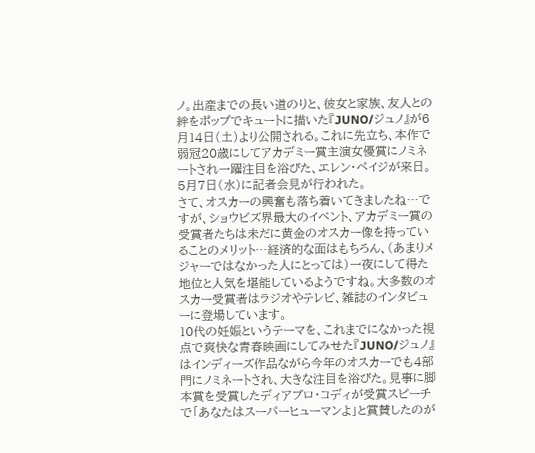ノ。出産までの長い道のりと、彼女と家族、友人との絆をポップでキュートに描いた『JUNO/ジュノ』が6月14日(土)より公開される。これに先立ち、本作で弱冠20歳にしてアカデミー賞主演女優賞にノミネートされ一躍注目を浴びた、エレン・ペイジが来日。5月7日(水)に記者会見が行われた。
さて、オスカーの興奮も落ち着いてきましたね…ですが、ショウビズ界最大のイベント、アカデミー賞の受賞者たちは未だに黄金のオスカー像を持っていることのメリット…経済的な面はもちろん、(あまりメジャーではなかった人にとっては)一夜にして得た地位と人気を堪能しているようですね。大多数のオスカー受賞者はラジオやテレビ、雑誌のインタビューに登場しています。
10代の妊娠というテーマを、これまでになかった視点で爽快な青春映画にしてみせた『JUNO/ジュノ』はインディーズ作品ながら今年のオスカーでも4部門にノミネートされ、大きな注目を浴びた。見事に脚本賞を受賞したディアブロ・コディが受賞スピーチで「あなたはスーパーヒューマンよ」と賞賛したのが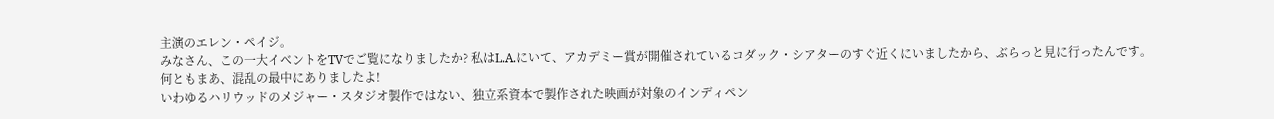主演のエレン・ペイジ。
みなさん、この一大イベントをTVでご覧になりましたか? 私はL.A.にいて、アカデミー賞が開催されているコダック・シアターのすぐ近くにいましたから、ぶらっと見に行ったんです。何ともまあ、混乱の最中にありましたよ!
いわゆるハリウッドのメジャー・スタジオ製作ではない、独立系資本で製作された映画が対象のインディペン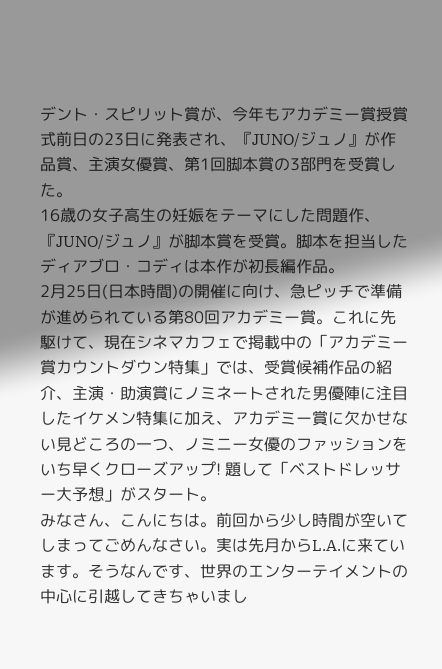デント・スピリット賞が、今年もアカデミー賞授賞式前日の23日に発表され、『JUNO/ジュノ』が作品賞、主演女優賞、第1回脚本賞の3部門を受賞した。
16歳の女子高生の妊娠をテーマにした問題作、『JUNO/ジュノ』が脚本賞を受賞。脚本を担当したディアブロ・コディは本作が初長編作品。
2月25日(日本時間)の開催に向け、急ピッチで準備が進められている第80回アカデミー賞。これに先駆けて、現在シネマカフェで掲載中の「アカデミー賞カウントダウン特集」では、受賞候補作品の紹介、主演・助演賞にノミネートされた男優陣に注目したイケメン特集に加え、アカデミー賞に欠かせない見どころの一つ、ノミニー女優のファッションをいち早くクローズアップ! 題して「ベストドレッサー大予想」がスタート。
みなさん、こんにちは。前回から少し時間が空いてしまってごめんなさい。実は先月からL.A.に来ています。そうなんです、世界のエンターテイメントの中心に引越してきちゃいまし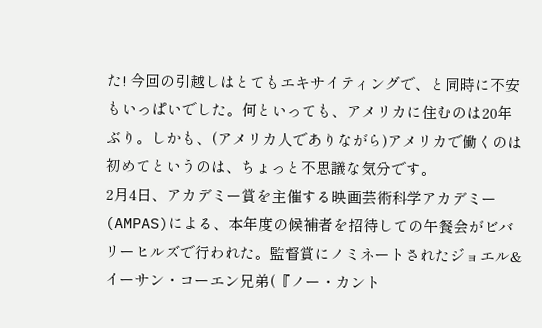た! 今回の引越しはとてもエキサイティングで、と同時に不安もいっぱいでした。何といっても、アメリカに住むのは20年ぶり。しかも、(アメリカ人でありながら)アメリカで働くのは初めてというのは、ちょっと不思議な気分です。
2月4日、アカデミー賞を主催する映画芸術科学アカデミー(AMPAS)による、本年度の候補者を招待しての午餐会がビバリーヒルズで行われた。監督賞にノミネートされたジョエル&イーサン・コーエン兄弟(『ノー・カント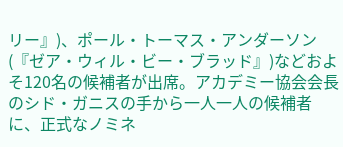リー』)、ポール・トーマス・アンダーソン(『ゼア・ウィル・ビー・ブラッド』)などおよそ120名の候補者が出席。アカデミー協会会長のシド・ガニスの手から一人一人の候補者に、正式なノミネ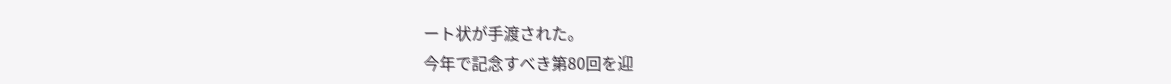ート状が手渡された。
今年で記念すべき第80回を迎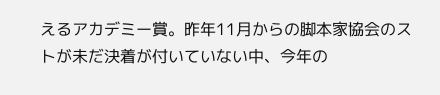えるアカデミー賞。昨年11月からの脚本家協会のストが未だ決着が付いていない中、今年の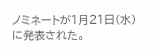ノミネートが1月21日(水)に発表された。